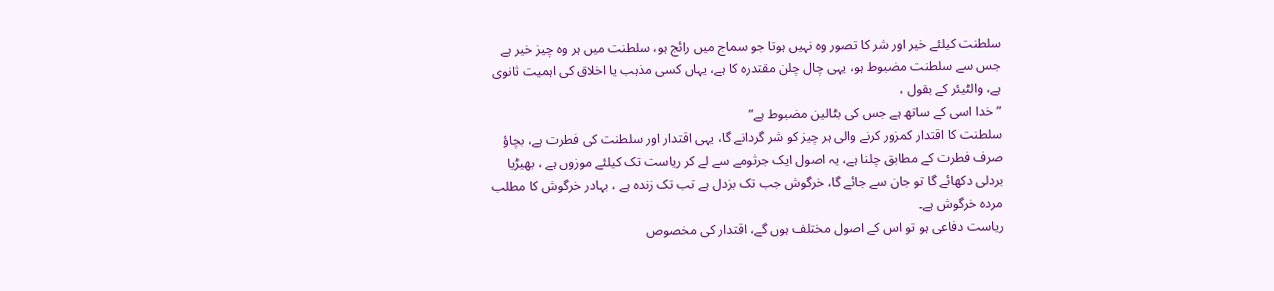سلطنت کیلئے خیر اور شر کا تصور وہ نہیں ہوتا جو سماج میں رائج ہو، سلطنت میں ہر وہ چیز خیر ہے جس سے سلطنت مضبوط ہو، یہی چال چلن مقتدرہ کا ہے، یہاں کسی مذہب یا اخلاق کی اہمیت ثانوی ہے، والٹیئر کے بقول ،
” خدا اسی کے ساتھ ہے جس کی بٹالین مضبوط ہے”
سلطنت کا اقتدار کمزور کرنے والی ہر چیز کو شر گردانے گا، یہی اقتدار اور سلطنت کی فطرت ہے، بچاؤ صرف فطرت کے مطابق چلنا ہے، یہ اصول ایک جرثومے سے لے کر ریاست تک کیلئے موزوں ہے ، بھیڑیا بردلی دکھائے گا تو جان سے جائے گا، خرگوش جب تک بزدل ہے تب تک زندہ ہے ، بہادر خرگوش کا مطلب مردہ خرگوش ہے۔
ریاست دفاعی ہو تو اس کے اصول مختلف ہوں گے، اقتدار کی مخصوص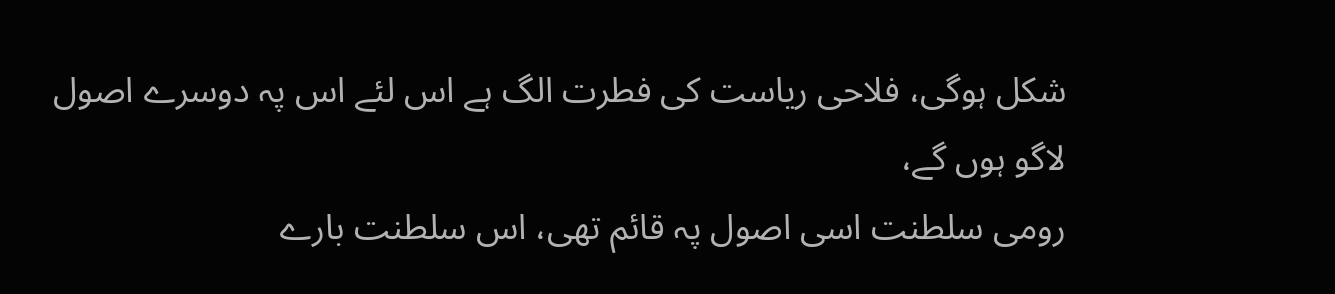شکل ہوگی، فلاحی ریاست کی فطرت الگ ہے اس لئے اس پہ دوسرے اصول لاگو ہوں گے،
رومی سلطنت اسی اصول پہ قائم تھی، اس سلطنت بارے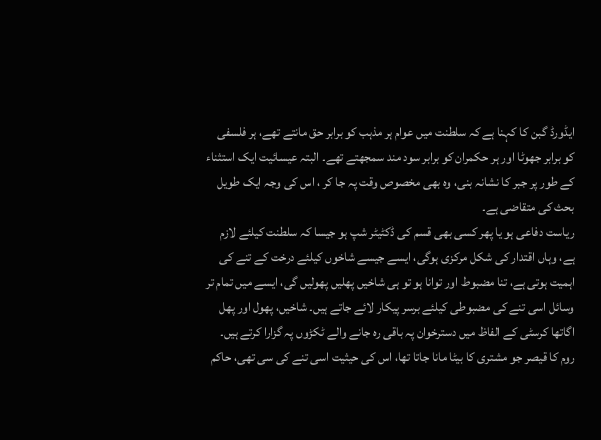ایڈورڈ گبن کا کہنا ہے کہ سلطنت میں عوام ہر مذہب کو برابر حق مانتے تھے، ہر فلسفی کو برابر جھوٹا اور ہر حکمران کو برابر سود مند سمجھتے تھے۔ البتہ عیسائیت ایک استثناء کے طور پر جبر کا نشانہ بنی، وہ بھی مخصوص وقت پہ جا کر ، اس کی وجہ ایک طویل بحث کی متقاضی ہے۔
ریاست دفاعی ہو یا پھر کسی بھی قسم کی ڈکٹیٹر شپ ہو جیسا کہ سلطنت کیلئے لازم ہے، وہاں اقتدار کی شکل مرکزی ہوگی، ایسے جیسے شاخوں کیلئے درخت کے تنے کی اہمیت ہوتی ہے، تنا مضبوط اور توانا ہو تو ہی شاخیں پھلیں پھولیں گی، ایسے میں تمام تر وسائل اسی تنے کی مضبوطی کیلئے برسر پیکار لائے جاتے ہیں۔ شاخیں، پھول اور پھل اگاتھا کرسٹی کے الفاظ میں دسترخوان پہ باقی رہ جانے والے ٹکڑوں پہ گزارا کرتے ہیں۔ روم کا قیصر جو مشتری کا بیٹا مانا جاتا تھا، اس کی حیثیت اسی تنے کی سی تھی، حاکم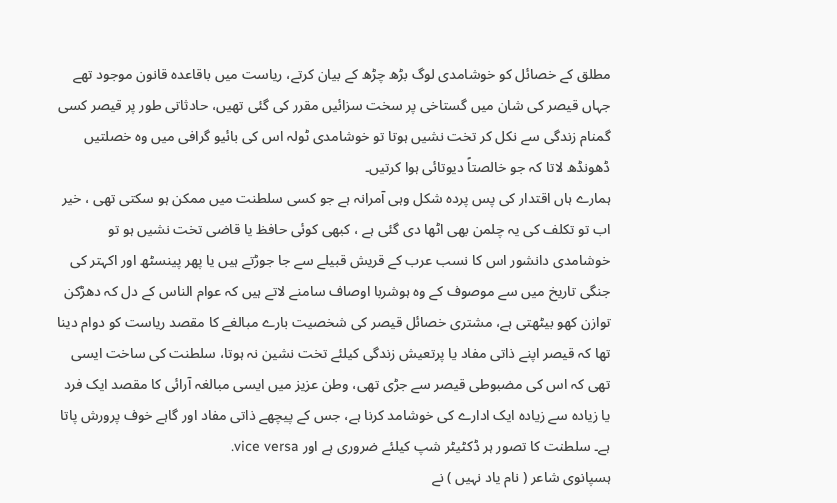مطلق کے خصائل کو خوشامدی لوگ بڑھ چڑھ کے بیان کرتے، ریاست میں باقاعدہ قانون موجود تھے جہاں قیصر کی شان میں گستاخی پر سخت سزائیں مقرر کی گئی تھیں، حادثاتی طور پر قیصر کسی گمنام زندگی سے نکل کر تخت نشیں ہوتا تو خوشامدی ٹولہ اس کی بائیو گرافی میں وہ خصلتیں ڈھونڈھ لاتا کہ جو خالصتاً دیوتائی ہوا کرتیں۔
ہمارے ہاں اقتدار کی پس پردہ شکل وہی آمرانہ ہے جو کسی سلطنت میں ممکن ہو سکتی تھی ، خیر اب تو تکلف کی یہ چلمن بھی اٹھا دی گئی ہے ، کبھی کوئی حافظ یا قاضی تخت نشیں ہو تو خوشامدی دانشور اس کا نسب عرب کے قریش قبیلے سے جا جوڑتے ہیں یا پھر پینسٹھ اور اکہتر کی جنگی تاریخ میں سے موصوف کے وہ ہوشربا اوصاف سامنے لاتے ہیں کہ عوام الناس کے دل کہ دھڑکن توازن کھو بیٹھتی ہے، مشتری خصائل قیصر کی شخصیت بارے مبالغے کا مقصد ریاست کو دوام دینا تھا کہ قیصر اپنے ذاتی مفاد یا پرتعیش زندگی کیلئے تخت نشین نہ ہوتا، سلطنت کی ساخت ایسی تھی کہ اس کی مضبوطی قیصر سے جڑی تھی، وطن عزیز میں ایسی مبالغہ آرائی کا مقصد ایک فرد یا زیادہ سے زیادہ ایک ادارے کی خوشامد کرنا ہے، جس کے پیچھے ذاتی مفاد اور گاہے خوف پرورش پاتا ہے۔ سلطنت کا تصور ہر ڈکٹیٹر شپ کیلئے ضروری ہے اور vice versa.
ہسپانوی شاعر ( نام یاد نہیں ) نے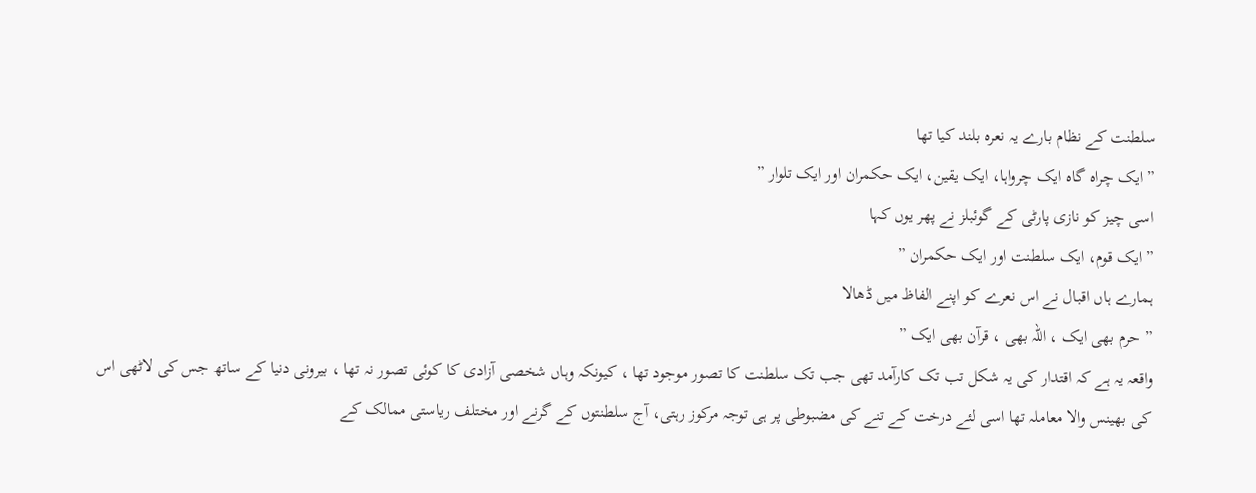سلطنت کے نظام بارے یہ نعرہ بلند کیا تھا
” ایک چراہ گاہ ایک چرواہا، ایک یقین، ایک حکمران اور ایک تلوار ”
اسی چیز کو نازی پارٹی کے گوئبلز نے پھر یوں کہا
” ایک قوم، ایک سلطنت اور ایک حکمران ”
ہمارے ہاں اقبال نے اس نعرے کو اپنے الفاظ میں ڈھالا
” حرم بھی ایک ، اللہ بھی ، قرآن بھی ایک ”
واقعہ یہ ہے کہ اقتدار کی یہ شکل تب تک کارآمد تھی جب تک سلطنت کا تصور موجود تھا ، کیونکہ وہاں شخصی آزادی کا کوئی تصور نہ تھا ، بیرونی دنیا کے ساتھ جس کی لاٹھی اس کی بھینس والا معاملہ تھا اسی لئے درخت کے تنے کی مضبوطی پر ہی توجہ مرکوز رہتی، آج سلطنتوں کے گرنے اور مختلف ریاستی ممالک کے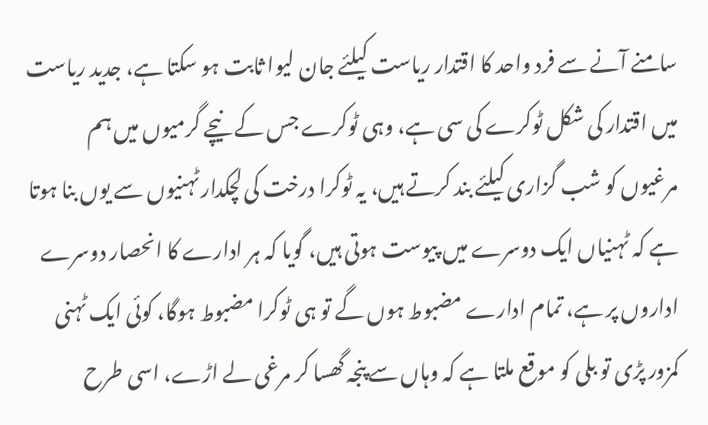سامنے آنے سے فرد واحد کا اقتدار ریاست کیلئے جان لیوا ثابت ہو سکتا ہے، جدید ریاست میں اقتدار کی شکل ٹوکرے کی سی ہے، وہی ٹوکرے جس کے نیچے گرمیوں میں ہم مرغیوں کو شب گزاری کیلئے بند کرتے ہیں، یہ ٹوکرا درخت کی لچکدار ٹہنیوں سے یوں بنا ہوتا ہے کہ ٹہنیاں ایک دوسرے میں پیوست ہوتی ہیں، گویا کہ ہر ادارے کا انحصار دوسرے اداروں پر ہے، تمام ادارے مضبوط ہوں گے تو ہی ٹوکرا مضبوط ہوگا، کوئی ایک ٹہنی کمزور پڑی تو بلی کو موقع ملتا ہے کہ وہاں سے پنجہ گھسا کر مرغی لے اڑے، اسی طرح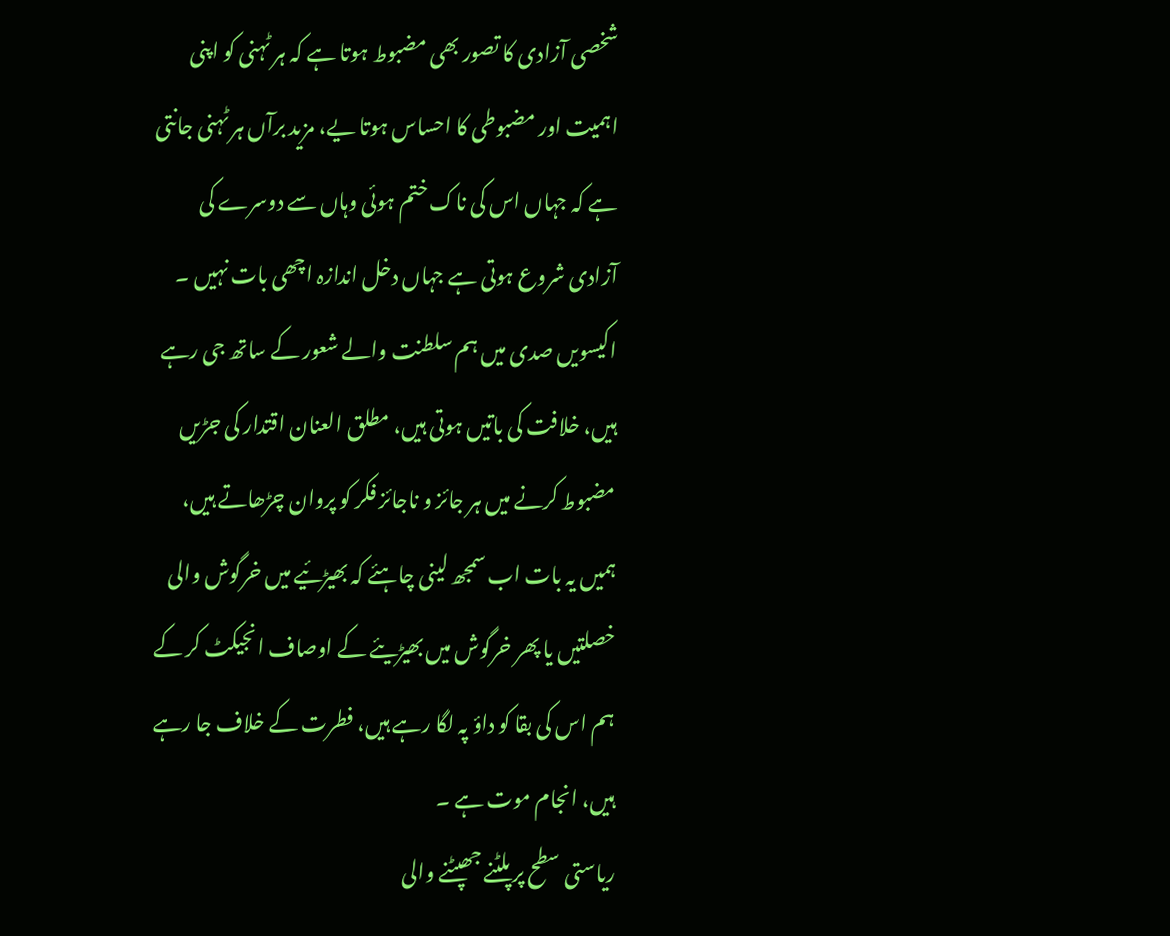شخصی آزادی کا تصور بھی مضبوط ہوتا ہے کہ ہر ٹہنی کو اپنی اہمیت اور مضبوطی کا احساس ہوتا یے، مزید برآں ہر ٹہنی جانتی ہے کہ جہاں اس کی ناک ختم ہوئی وہاں سے دوسرے کی آزادی شروع ہوتی ہے جہاں دخل اندازہ اچھی بات نہیں ۔
اکیسویں صدی میں ہم سلطنت والے شعور کے ساتھ جی رہے ہیں، خلافت کی باتیں ہوتی ہیں، مطلق العنان اقتدار کی جڑیں مضبوط کرنے میں ہر جائز و ناجائز فکر کو پروان چڑھاتے ہیں، ہمیں یہ بات اب سمجھ لینی چاہئے کہ بھیڑئیے میں خرگوش والی خصلتیں یا پھر خرگوش میں بھیڑیئے کے اوصاف انجیکٹ کر کے ہم اس کی بقا کو داؤ پہ لگا رہے ہیں، فطرت کے خلاف جا رہے ہیں، انجام موت ہے ۔
ریاستی سطح پر پلٹنے جھپٹنے والی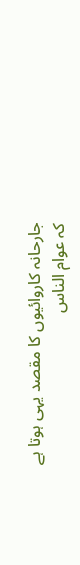جارحانہ کاروائیوں کا مقصد یہی ہوتا ہے کہ عوام الناس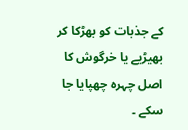کے جذبات کو بھڑکا کر بھیڑیے یا خرگوش کا اصل چہرہ چھپایا جا سکے ۔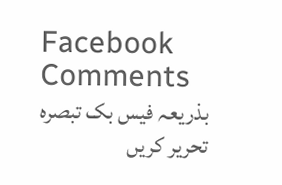Facebook Comments
بذریعہ فیس بک تبصرہ تحریر کریں